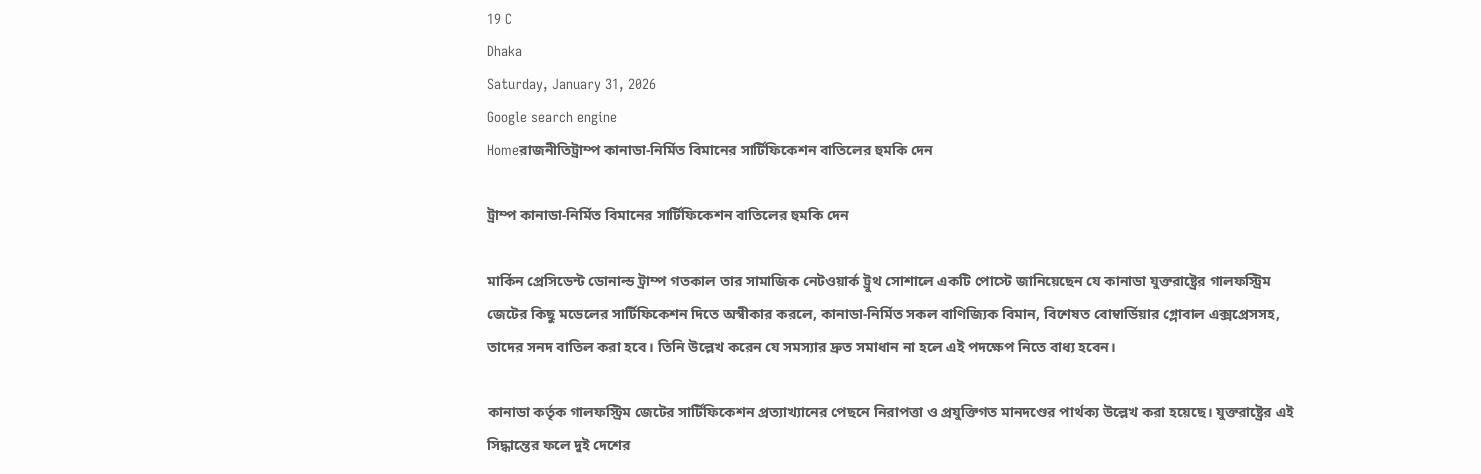19 C
Dhaka
Saturday, January 31, 2026
Google search engine
Homeরাজনীতিট্রাম্প কানাডা-নির্মিত বিমানের সার্টিফিকেশন বাতিলের হুমকি দেন

ট্রাম্প কানাডা-নির্মিত বিমানের সার্টিফিকেশন বাতিলের হুমকি দেন

মার্কিন প্রেসিডেন্ট ডোনাল্ড ট্রাম্প গতকাল তার সামাজিক নেটওয়ার্ক ট্রুথ সোশালে একটি পোস্টে জানিয়েছেন যে কানাডা যুক্তরাষ্ট্রের গালফস্ট্রিম জেটের কিছু মডেলের সার্টিফিকেশন দিতে অস্বীকার করলে, কানাডা-নির্মিত সকল বাণিজ্যিক বিমান, বিশেষত বোম্বার্ডিয়ার গ্লোবাল এক্সপ্রেসসহ, তাদের সনদ বাতিল করা হবে। তিনি উল্লেখ করেন যে সমস্যার দ্রুত সমাধান না হলে এই পদক্ষেপ নিতে বাধ্য হবেন।

কানাডা কর্তৃক গালফস্ট্রিম জেটের সার্টিফিকেশন প্রত্যাখ্যানের পেছনে নিরাপত্তা ও প্রযুক্তিগত মানদণ্ডের পার্থক্য উল্লেখ করা হয়েছে। যুক্তরাষ্ট্রের এই সিদ্ধান্তের ফলে দুই দেশের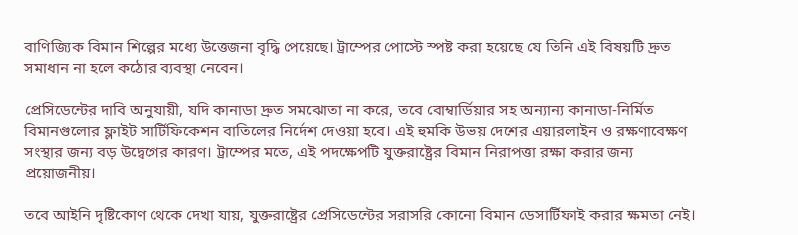বাণিজ্যিক বিমান শিল্পের মধ্যে উত্তেজনা বৃদ্ধি পেয়েছে। ট্রাম্পের পোস্টে স্পষ্ট করা হয়েছে যে তিনি এই বিষয়টি দ্রুত সমাধান না হলে কঠোর ব্যবস্থা নেবেন।

প্রেসিডেন্টের দাবি অনুযায়ী, যদি কানাডা দ্রুত সমঝোতা না করে, তবে বোম্বার্ডিয়ার সহ অন্যান্য কানাডা-নির্মিত বিমানগুলোর ফ্লাইট সার্টিফিকেশন বাতিলের নির্দেশ দেওয়া হবে। এই হুমকি উভয় দেশের এয়ারলাইন ও রক্ষণাবেক্ষণ সংস্থার জন্য বড় উদ্বেগের কারণ। ট্রাম্পের মতে, এই পদক্ষেপটি যুক্তরাষ্ট্রের বিমান নিরাপত্তা রক্ষা করার জন্য প্রয়োজনীয়।

তবে আইনি দৃষ্টিকোণ থেকে দেখা যায়, যুক্তরাষ্ট্রের প্রেসিডেন্টের সরাসরি কোনো বিমান ডেসার্টিফাই করার ক্ষমতা নেই।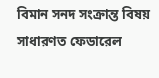বিমান সনদ সংক্রান্ত বিষয় সাধারণত ফেডারেল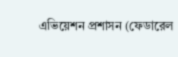এভিয়েশন প্রশাসন (ফেডারেল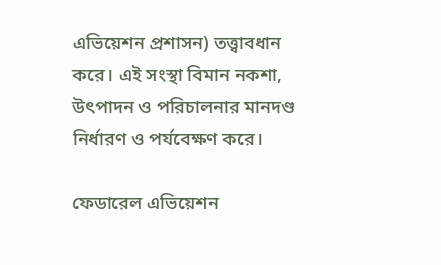এভিয়েশন প্রশাসন) তত্ত্বাবধান করে। এই সংস্থা বিমান নকশা, উৎপাদন ও পরিচালনার মানদণ্ড নির্ধারণ ও পর্যবেক্ষণ করে।

ফেডারেল এভিয়েশন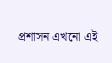প্রশাসন এখনো এই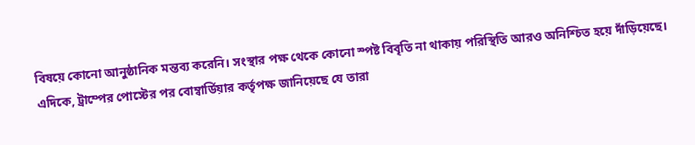বিষয়ে কোনো আনুষ্ঠানিক মন্তব্য করেনি। সংস্থার পক্ষ থেকে কোনো স্পষ্ট বিবৃতি না থাকায় পরিস্থিতি আরও অনিশ্চিত হয়ে দাঁড়িয়েছে। এদিকে, ট্রাম্পের পোস্টের পর বোম্বার্ডিয়ার কর্তৃপক্ষ জানিয়েছে যে তারা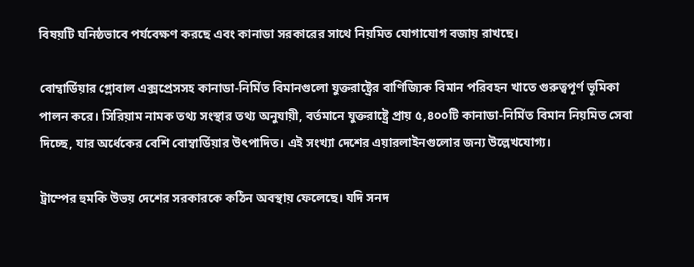বিষয়টি ঘনিষ্ঠভাবে পর্যবেক্ষণ করছে এবং কানাডা সরকারের সাথে নিয়মিত যোগাযোগ বজায় রাখছে।

বোম্বার্ডিয়ার গ্লোবাল এক্সপ্রেসসহ কানাডা-নির্মিত বিমানগুলো যুক্তরাষ্ট্রের বাণিজ্যিক বিমান পরিবহন খাতে গুরুত্বপূর্ণ ভূমিকা পালন করে। সিরিয়াম নামক তথ্য সংস্থার তথ্য অনুযায়ী, বর্তমানে যুক্তরাষ্ট্রে প্রায় ৫,৪০০টি কানাডা-নির্মিত বিমান নিয়মিত সেবা দিচ্ছে, যার অর্ধেকের বেশি বোম্বার্ডিয়ার উৎপাদিত। এই সংখ্যা দেশের এয়ারলাইনগুলোর জন্য উল্লেখযোগ্য।

ট্রাম্পের হুমকি উভয় দেশের সরকারকে কঠিন অবস্থায় ফেলেছে। যদি সনদ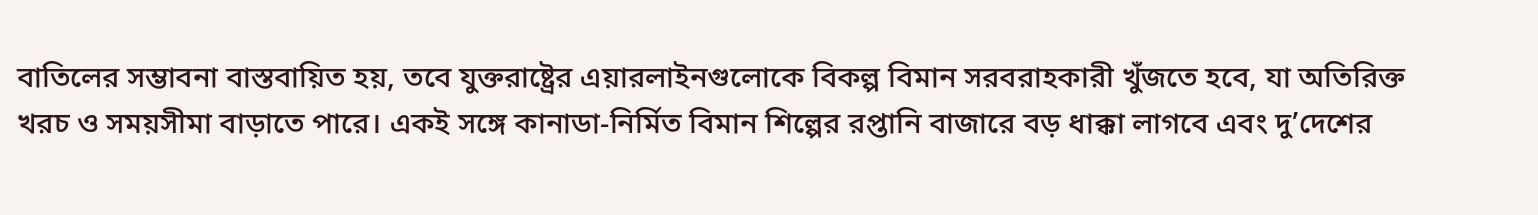বাতিলের সম্ভাবনা বাস্তবায়িত হয়, তবে যুক্তরাষ্ট্রের এয়ারলাইনগুলোকে বিকল্প বিমান সরবরাহকারী খুঁজতে হবে, যা অতিরিক্ত খরচ ও সময়সীমা বাড়াতে পারে। একই সঙ্গে কানাডা-নির্মিত বিমান শিল্পের রপ্তানি বাজারে বড় ধাক্কা লাগবে এবং দু’দেশের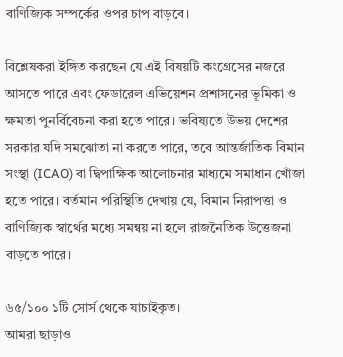বাণিজ্যিক সম্পর্কের ওপর চাপ বাড়বে।

বিশ্লেষকরা ইঙ্গিত করছেন যে এই বিষয়টি কংগ্রেসের নজরে আসতে পারে এবং ফেডারেল এভিয়েশন প্রশাসনের ভূমিকা ও ক্ষমতা পুনর্বিবেচনা করা হতে পারে। ভবিষ্যতে উভয় দেশের সরকার যদি সমঝোতা না করতে পারে, তবে আন্তর্জাতিক বিমান সংস্থা (ICAO) বা দ্বিপাক্ষিক আলোচনার মাধ্যমে সমাধান খোঁজা হতে পারে। বর্তমান পরিস্থিতি দেখায় যে, বিমান নিরাপত্তা ও বাণিজ্যিক স্বার্থের মধ্যে সমন্বয় না হলে রাজনৈতিক উত্তেজনা বাড়তে পারে।

৬৫/১০০ ১টি সোর্স থেকে যাচাইকৃত।
আমরা ছাড়াও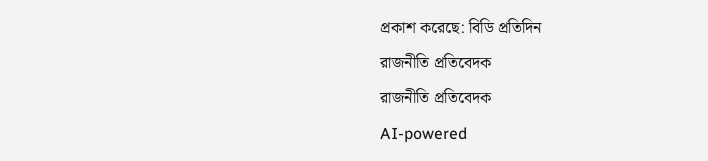প্রকাশ করেছে: বিডি প্রতিদিন
রাজনীতি প্রতিবেদক
রাজনীতি প্রতিবেদক
AI-powered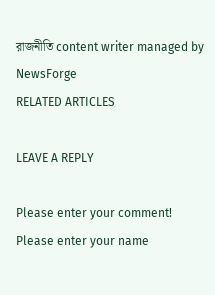রাজনীতি content writer managed by NewsForge
RELATED ARTICLES

LEAVE A REPLY

Please enter your comment!
Please enter your name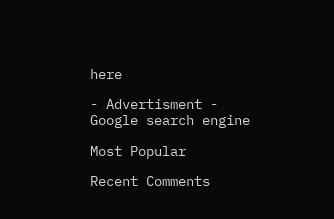here

- Advertisment -
Google search engine

Most Popular

Recent Comments